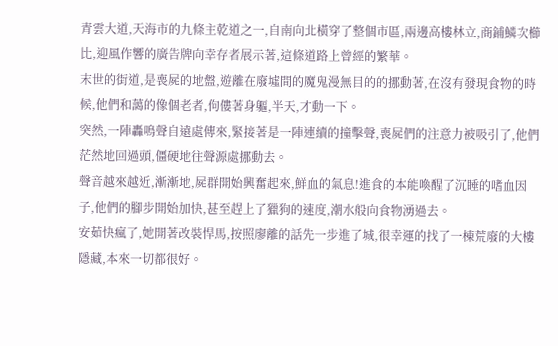青雲大道,天海市的九條主乾道之一,自南向北橫穿了整個市區,兩邊高樓林立,商鋪鱗次櫛比,迎風作響的廣告牌向幸存者展示著,這條道路上曾經的繁華。
末世的街道,是喪屍的地盤,遊離在廢墟間的魔鬼漫無目的的挪動著,在沒有發現食物的時候,他們和藹的像個老者,佝僂著身軀,半天,才動一下。
突然,一陣轟鳴聲自遠處傳來,緊接著是一陣連續的撞擊聲,喪屍們的注意力被吸引了,他們茫然地回過頭,僵硬地往聲源處挪動去。
聲音越來越近,漸漸地,屍群開始興奮起來,鮮血的氣息!進食的本能喚醒了沉睡的嗜血因子,他們的腳步開始加快,甚至趕上了獵狗的速度,潮水般向食物湧過去。
安茹快瘋了,她開著改裝悍馬,按照廖離的話先一步進了城,很幸運的找了一棟荒廢的大樓隱藏,本來一切都很好。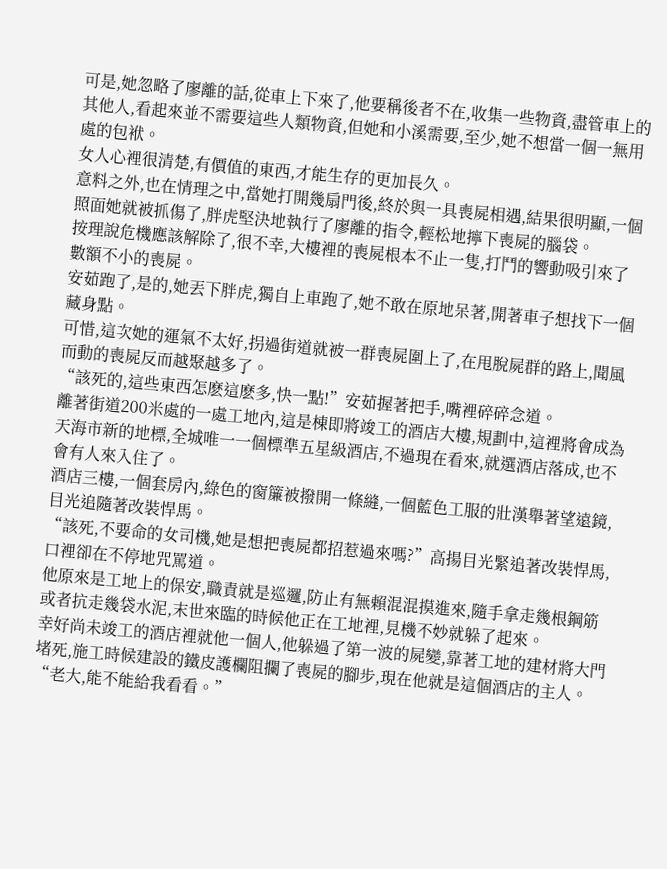可是,她忽略了廖離的話,從車上下來了,他要稱後者不在,收集一些物資,盡管車上的其他人,看起來並不需要這些人類物資,但她和小溪需要,至少,她不想當一個一無用處的包袱。
女人心裡很清楚,有價值的東西,才能生存的更加長久。
意料之外,也在情理之中,當她打開幾扇門後,終於與一具喪屍相遇,結果很明顯,一個照面她就被抓傷了,胖虎堅決地執行了廖離的指令,輕松地擰下喪屍的腦袋。
按理說危機應該解除了,很不幸,大樓裡的喪屍根本不止一隻,打鬥的響動吸引來了數額不小的喪屍。
安茹跑了,是的,她丟下胖虎,獨自上車跑了,她不敢在原地呆著,開著車子想找下一個藏身點。
可惜,這次她的運氣不太好,拐過街道就被一群喪屍圍上了,在甩脫屍群的路上,聞風而動的喪屍反而越聚越多了。
“該死的,這些東西怎麽這麽多,快一點!”安茹握著把手,嘴裡碎碎念道。
離著街道200米處的一處工地內,這是棟即將竣工的酒店大樓,規劃中,這裡將會成為天海市新的地標,全城唯一一個標準五星級酒店,不過現在看來,就選酒店落成,也不會有人來入住了。
酒店三樓,一個套房內,綠色的窗簾被撥開一條縫,一個藍色工服的壯漢舉著望遠鏡,目光追隨著改裝悍馬。
“該死,不要命的女司機,她是想把喪屍都招惹過來嗎?”高揚目光緊追著改裝悍馬,口裡卻在不停地咒罵道。
他原來是工地上的保安,職責就是巡邏,防止有無賴混混摸進來,隨手拿走幾根鋼筋或者抗走幾袋水泥,末世來臨的時候他正在工地裡,見機不妙就躲了起來。
幸好尚未竣工的酒店裡就他一個人,他躲過了第一波的屍變,靠著工地的建材將大門堵死,施工時候建設的鐵皮護欄阻攔了喪屍的腳步,現在他就是這個酒店的主人。
“老大,能不能給我看看。”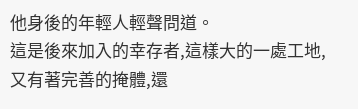他身後的年輕人輕聲問道。
這是後來加入的幸存者,這樣大的一處工地,又有著完善的掩體,還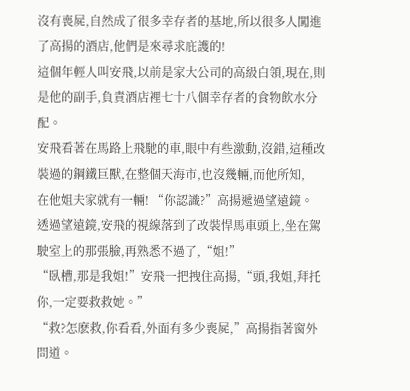沒有喪屍,自然成了很多幸存者的基地,所以很多人闖進了高揚的酒店,他們是來尋求庇護的!
這個年輕人叫安飛,以前是家大公司的高級白領,現在,則是他的副手,負責酒店裡七十八個幸存者的食物飲水分配。
安飛看著在馬路上飛馳的車,眼中有些激動,沒錯,這種改裝過的鋼鐵巨獸,在整個天海市,也沒幾輛,而他所知,
在他姐夫家就有一輛! “你認識?”高揚遞過望遠鏡。
透過望遠鏡,安飛的視線落到了改裝悍馬車頭上,坐在駕駛室上的那張臉,再熟悉不過了,“姐!”
“臥槽,那是我姐!”安飛一把拽住高揚,“頭,我姐,拜托你,一定要救救她。”
“救?怎麽救,你看看,外面有多少喪屍,”高揚指著窗外問道。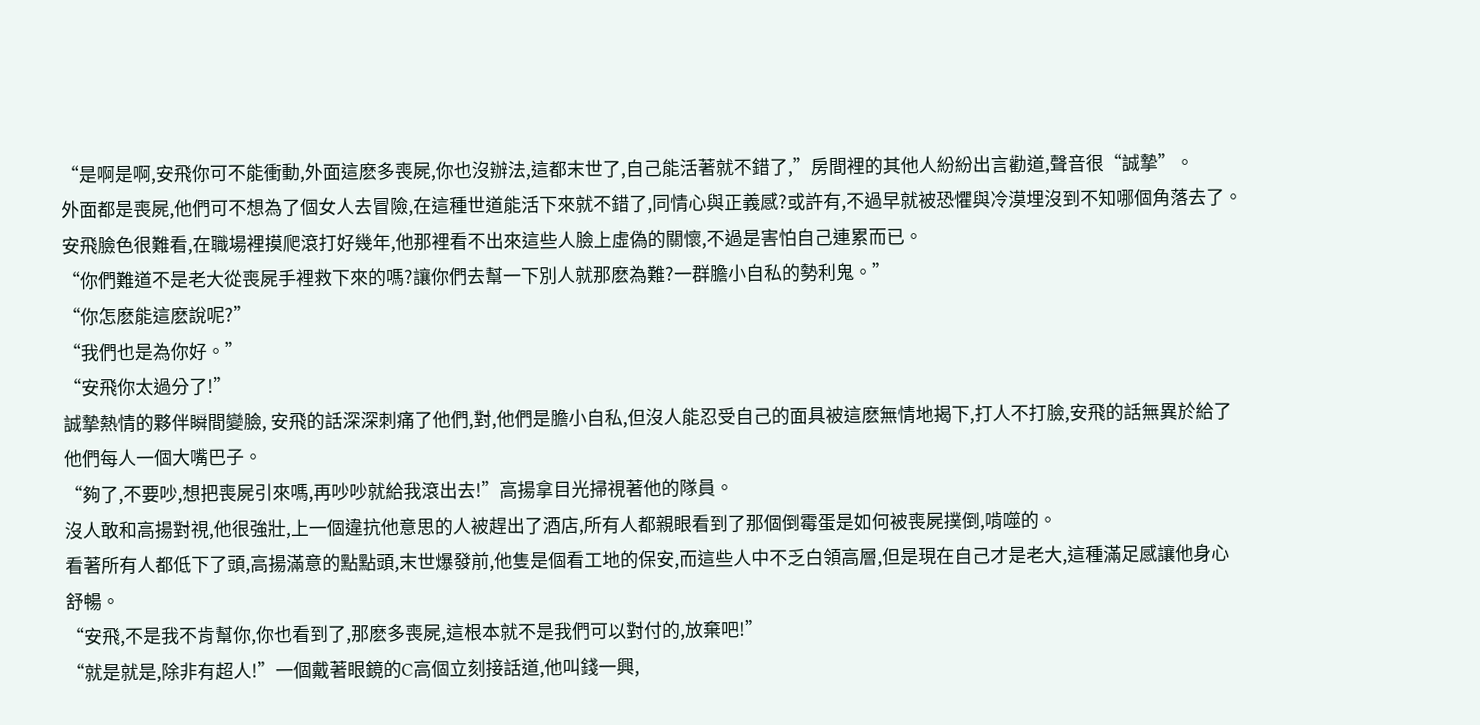“是啊是啊,安飛你可不能衝動,外面這麽多喪屍,你也沒辦法,這都末世了,自己能活著就不錯了,”房間裡的其他人紛紛出言勸道,聲音很“誠摯”。
外面都是喪屍,他們可不想為了個女人去冒險,在這種世道能活下來就不錯了,同情心與正義感?或許有,不過早就被恐懼與冷漠埋沒到不知哪個角落去了。
安飛臉色很難看,在職場裡摸爬滾打好幾年,他那裡看不出來這些人臉上虛偽的關懷,不過是害怕自己連累而已。
“你們難道不是老大從喪屍手裡救下來的嗎?讓你們去幫一下別人就那麽為難?一群膽小自私的勢利鬼。”
“你怎麽能這麽說呢?”
“我們也是為你好。”
“安飛你太過分了!”
誠摯熱情的夥伴瞬間變臉, 安飛的話深深刺痛了他們,對,他們是膽小自私,但沒人能忍受自己的面具被這麽無情地揭下,打人不打臉,安飛的話無異於給了他們每人一個大嘴巴子。
“夠了,不要吵,想把喪屍引來嗎,再吵吵就給我滾出去!”高揚拿目光掃視著他的隊員。
沒人敢和高揚對視,他很強壯,上一個違抗他意思的人被趕出了酒店,所有人都親眼看到了那個倒霉蛋是如何被喪屍撲倒,啃噬的。
看著所有人都低下了頭,高揚滿意的點點頭,末世爆發前,他隻是個看工地的保安,而這些人中不乏白領高層,但是現在自己才是老大,這種滿足感讓他身心舒暢。
“安飛,不是我不肯幫你,你也看到了,那麽多喪屍,這根本就不是我們可以對付的,放棄吧!”
“就是就是,除非有超人!”一個戴著眼鏡的C高個立刻接話道,他叫錢一興,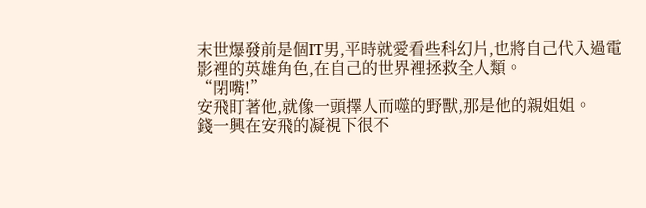末世爆發前是個IT男,平時就愛看些科幻片,也將自己代入過電影裡的英雄角色,在自己的世界裡拯救全人類。
“閉嘴!”
安飛盯著他,就像一頭擇人而噬的野獸,那是他的親姐姐。
錢一興在安飛的凝視下很不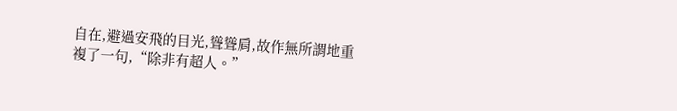自在,避過安飛的目光,聳聳肩,故作無所謂地重複了一句,“除非有超人。”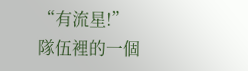“有流星!”
隊伍裡的一個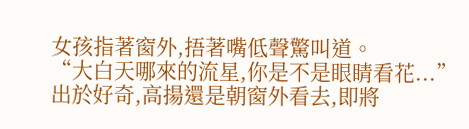女孩指著窗外,捂著嘴低聲驚叫道。
“大白天哪來的流星,你是不是眼睛看花...”
出於好奇,高揚還是朝窗外看去,即將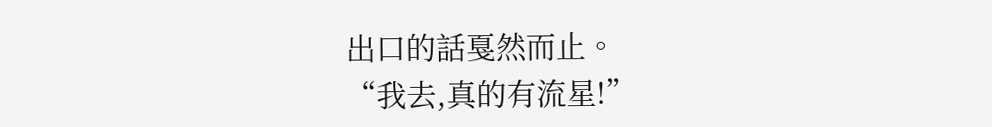出口的話戛然而止。
“我去,真的有流星!”